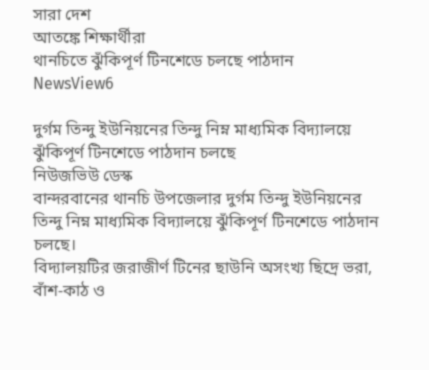সারা দেশ
আতঙ্কে শিক্ষার্থীরা
থানচিতে ঝুঁকিপূর্ণ টিনশেডে চলছে পাঠদান
NewsView6

দুর্গম তিন্দু ইউনিয়নের তিন্দু নিম্ন মাধ্যমিক বিদ্যালয়ে ঝুঁকিপূর্ণ টিনশেডে পাঠদান চলছে
নিউজভিউ ডেস্ক
বান্দরবানের থানচি উপজেলার দুর্গম তিন্দু ইউনিয়নের তিন্দু নিম্ন মাধ্যমিক বিদ্যালয়ে ঝুঁকিপূর্ণ টিনশেডে পাঠদান চলছে।
বিদ্যালয়টির জরাজীর্ণ টিনের ছাউনি অসংখ্য ছিদ্রে ভরা, বাঁশ-কাঠ ও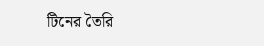টিনের তৈরি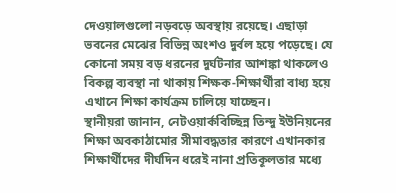দেওয়ালগুলো নড়বড়ে অবস্থায় রয়েছে। এছাড়া ভবনের মেঝের বিভিন্ন অংশও দুর্বল হয়ে পড়েছে। যে কোনো সময় বড় ধরনের দুর্ঘটনার আশঙ্কা থাকলেও বিকল্প ব্যবস্থা না থাকায় শিক্ষক-শিক্ষার্থীরা বাধ্য হয়ে এখানে শিক্ষা কার্যক্রম চালিয়ে যাচ্ছেন।
স্থানীয়রা জানান, নেটওয়ার্কবিচ্ছিন্ন তিন্দু ইউনিয়নের শিক্ষা অবকাঠামোর সীমাবদ্ধতার কারণে এখানকার শিক্ষার্থীদের দীর্ঘদিন ধরেই নানা প্রতিকূলতার মধ্যে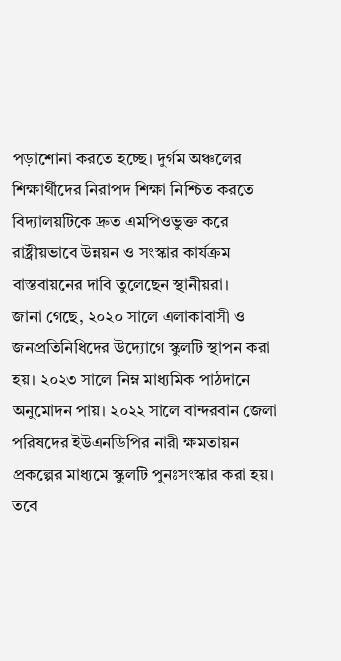পড়াশোনা করতে হচ্ছে। দুর্গম অঞ্চলের শিক্ষার্থীদের নিরাপদ শিক্ষা নিশ্চিত করতে বিদ্যালয়টিকে দ্রুত এমপিওভুক্ত করে রাষ্ট্রীয়ভাবে উন্নয়ন ও সংস্কার কার্যক্রম বাস্তবায়নের দাবি তুলেছেন স্থানীয়রা।
জানা গেছে, ২০২০ সালে এলাকাবাসী ও জনপ্রতিনিধিদের উদ্যোগে স্কুলটি স্থাপন করা হয়। ২০২৩ সালে নিম্ন মাধ্যমিক পাঠদানে অনুমোদন পায়। ২০২২ সালে বান্দরবান জেলা পরিষদের ইউএনডিপির নারী ক্ষমতায়ন প্রকল্পের মাধ্যমে স্কুলটি পুনঃসংস্কার করা হয়। তবে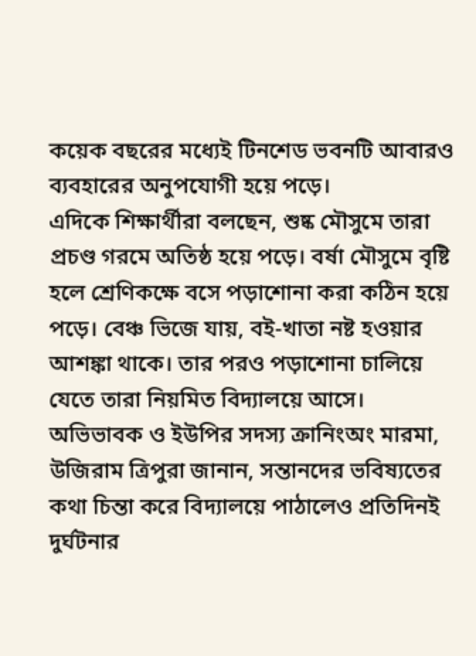কয়েক বছরের মধ্যেই টিনশেড ভবনটি আবারও ব্যবহারের অনুপযোগী হয়ে পড়ে।
এদিকে শিক্ষার্থীরা বলছেন, শুষ্ক মৌসুমে তারা প্রচণ্ড গরমে অতিষ্ঠ হয়ে পড়ে। বর্ষা মৌসুমে বৃষ্টি হলে শ্রেণিকক্ষে বসে পড়াশোনা করা কঠিন হয়ে পড়ে। বেঞ্চ ভিজে যায়, বই-খাতা নষ্ট হওয়ার আশঙ্কা থাকে। তার পরও পড়াশোনা চালিয়ে যেতে তারা নিয়মিত বিদ্যালয়ে আসে।
অভিভাবক ও ইউপির সদস্য ক্রানিংঅং মারমা, উজিরাম ত্রিপুরা জানান, সন্তানদের ভবিষ্যতের কথা চিন্তা করে বিদ্যালয়ে পাঠালেও প্রতিদিনই দুর্ঘটনার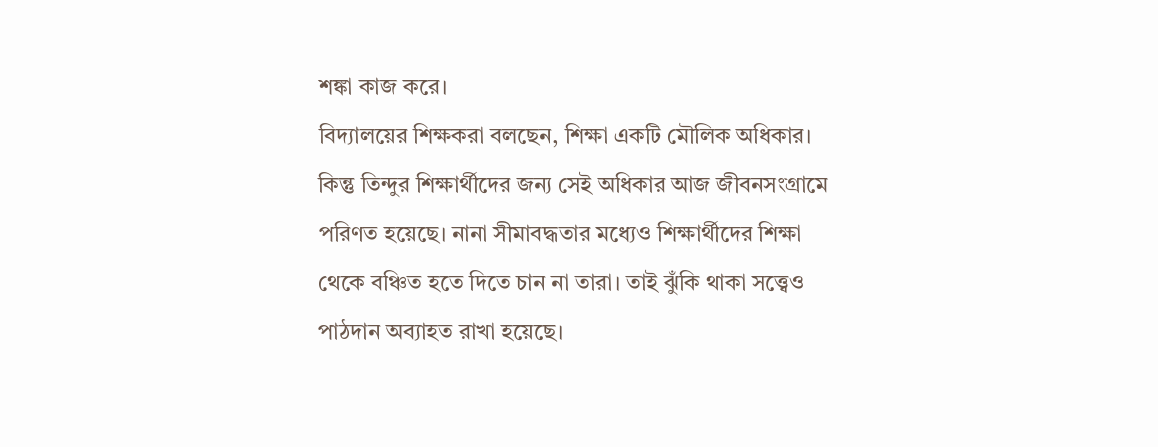শঙ্কা কাজ করে।
বিদ্যালয়ের শিক্ষকরা বলছেন, শিক্ষা একটি মৌলিক অধিকার। কিন্তু তিন্দুর শিক্ষার্থীদের জন্য সেই অধিকার আজ জীবনসংগ্রামে পরিণত হয়েছে। নানা সীমাবদ্ধতার মধ্যেও শিক্ষার্থীদের শিক্ষা থেকে বঞ্চিত হতে দিতে চান না তারা। তাই ঝুঁকি থাকা সত্ত্বেও পাঠদান অব্যাহত রাখা হয়েছে।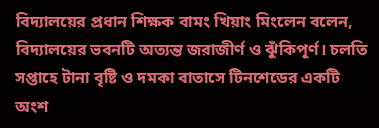বিদ্যালয়ের প্রধান শিক্ষক বামং খিয়াং মিংলেন বলেন, বিদ্যালয়ের ভবনটি অত্যন্ত জরাজীর্ণ ও ঝুঁকিপূর্ণ। চলতি সপ্তাহে টানা বৃষ্টি ও দমকা বাতাসে টিনশেডের একটি অংশ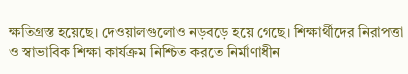ক্ষতিগ্রস্ত হয়েছে। দেওয়ালগুলোও নড়বড়ে হয়ে গেছে। শিক্ষার্থীদের নিরাপত্তা ও স্বাভাবিক শিক্ষা কার্যক্রম নিশ্চিত করতে নির্মাণাধীন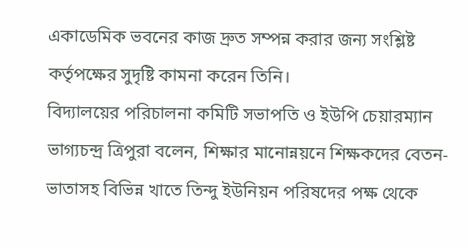একাডেমিক ভবনের কাজ দ্রুত সম্পন্ন করার জন্য সংশ্লিষ্ট কর্তৃপক্ষের সুদৃষ্টি কামনা করেন তিনি।
বিদ্যালয়ের পরিচালনা কমিটি সভাপতি ও ইউপি চেয়ারম্যান ভাগ্যচন্দ্র ত্রিপুরা বলেন, শিক্ষার মানোন্নয়নে শিক্ষকদের বেতন-ভাতাসহ বিভিন্ন খাতে তিন্দু ইউনিয়ন পরিষদের পক্ষ থেকে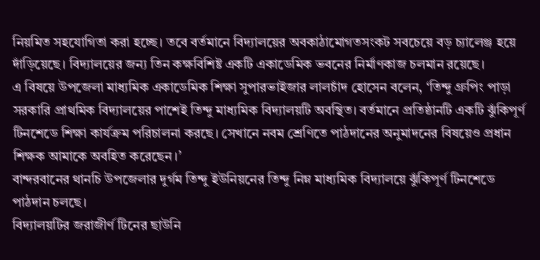নিয়মিত সহযোগিতা করা হচ্ছে। তবে বর্তমানে বিদ্যালয়ের অবকাঠামোগতসংকট সবচেয়ে বড় চ্যালেঞ্জ হয়ে দাঁড়িয়েছে। বিদ্যালয়ের জন্য তিন কক্ষবিশিষ্ট একটি একাডেমিক ভবনের নির্মাণকাজ চলমান রয়েছে।
এ বিষয়ে উপজেলা মাধ্যমিক একাডেমিক শিক্ষা সুপারভাইজার লালচাঁদ হোসেন বলেন, ‘তিন্দু গ্রুপিং পাড়া সরকারি প্রাথমিক বিদ্যালয়ের পাশেই তিন্দু মাধ্যমিক বিদ্যালয়টি অবস্থিত। বর্তমানে প্রতিষ্ঠানটি একটি ঝুঁকিপূর্ণ টিনশেডে শিক্ষা কার্যক্রম পরিচালনা করছে। সেখানে নবম শ্রেণিতে পাঠদানের অনুমাদনের বিষয়েও প্রধান শিক্ষক আমাকে অবহিত করেছেন।’
বান্দরবানের থানচি উপজেলার দুর্গম তিন্দু ইউনিয়নের তিন্দু নিম্ন মাধ্যমিক বিদ্যালয়ে ঝুঁকিপূর্ণ টিনশেডে পাঠদান চলছে।
বিদ্যালয়টির জরাজীর্ণ টিনের ছাউনি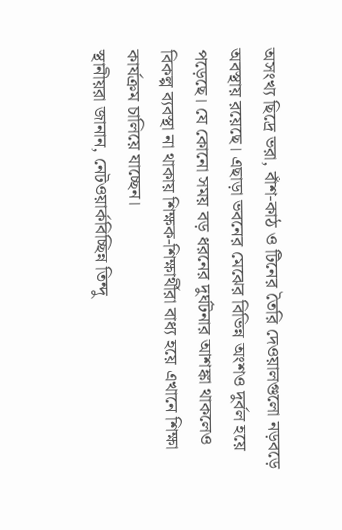অসংখ্য ছিদ্রে ভরা, বাঁশ-কাঠ ও টিনের তৈরি দেওয়ালগুলো নড়বড়ে অবস্থায় রয়েছে। এছাড়া ভবনের মেঝের বিভিন্ন অংশও দুর্বল হয়ে পড়েছে। যে কোনো সময় বড় ধরনের দুর্ঘটনার আশঙ্কা থাকলেও বিকল্প ব্যবস্থা না থাকায় শিক্ষক-শিক্ষার্থীরা বাধ্য হয়ে এখানে শিক্ষা কার্যক্রম চালিয়ে যাচ্ছেন।
স্থানীয়রা জানান, নেটওয়ার্কবিচ্ছিন্ন তিন্দু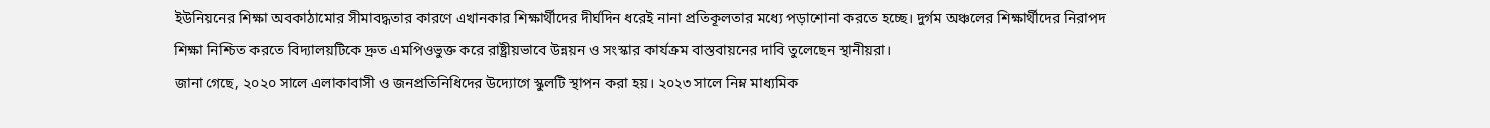ইউনিয়নের শিক্ষা অবকাঠামোর সীমাবদ্ধতার কারণে এখানকার শিক্ষার্থীদের দীর্ঘদিন ধরেই নানা প্রতিকূলতার মধ্যে পড়াশোনা করতে হচ্ছে। দুর্গম অঞ্চলের শিক্ষার্থীদের নিরাপদ শিক্ষা নিশ্চিত করতে বিদ্যালয়টিকে দ্রুত এমপিওভুক্ত করে রাষ্ট্রীয়ভাবে উন্নয়ন ও সংস্কার কার্যক্রম বাস্তবায়নের দাবি তুলেছেন স্থানীয়রা।
জানা গেছে, ২০২০ সালে এলাকাবাসী ও জনপ্রতিনিধিদের উদ্যোগে স্কুলটি স্থাপন করা হয়। ২০২৩ সালে নিম্ন মাধ্যমিক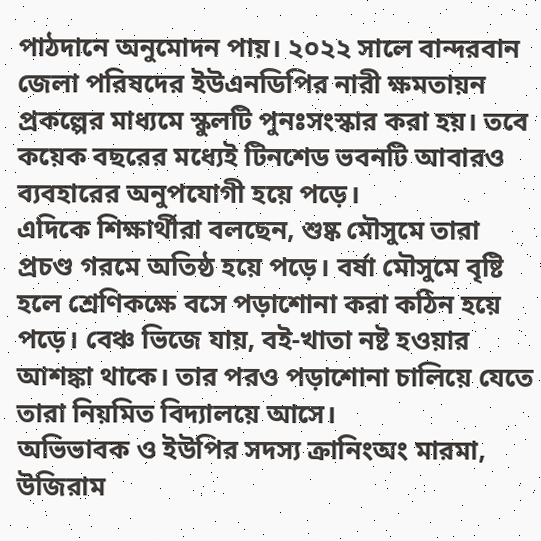পাঠদানে অনুমোদন পায়। ২০২২ সালে বান্দরবান জেলা পরিষদের ইউএনডিপির নারী ক্ষমতায়ন প্রকল্পের মাধ্যমে স্কুলটি পুনঃসংস্কার করা হয়। তবে কয়েক বছরের মধ্যেই টিনশেড ভবনটি আবারও ব্যবহারের অনুপযোগী হয়ে পড়ে।
এদিকে শিক্ষার্থীরা বলছেন, শুষ্ক মৌসুমে তারা প্রচণ্ড গরমে অতিষ্ঠ হয়ে পড়ে। বর্ষা মৌসুমে বৃষ্টি হলে শ্রেণিকক্ষে বসে পড়াশোনা করা কঠিন হয়ে পড়ে। বেঞ্চ ভিজে যায়, বই-খাতা নষ্ট হওয়ার আশঙ্কা থাকে। তার পরও পড়াশোনা চালিয়ে যেতে তারা নিয়মিত বিদ্যালয়ে আসে।
অভিভাবক ও ইউপির সদস্য ক্রানিংঅং মারমা, উজিরাম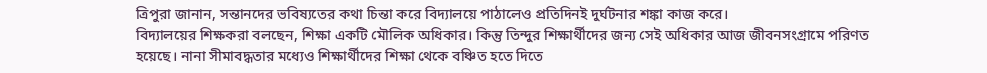ত্রিপুরা জানান, সন্তানদের ভবিষ্যতের কথা চিন্তা করে বিদ্যালয়ে পাঠালেও প্রতিদিনই দুর্ঘটনার শঙ্কা কাজ করে।
বিদ্যালয়ের শিক্ষকরা বলছেন, শিক্ষা একটি মৌলিক অধিকার। কিন্তু তিন্দুর শিক্ষার্থীদের জন্য সেই অধিকার আজ জীবনসংগ্রামে পরিণত হয়েছে। নানা সীমাবদ্ধতার মধ্যেও শিক্ষার্থীদের শিক্ষা থেকে বঞ্চিত হতে দিতে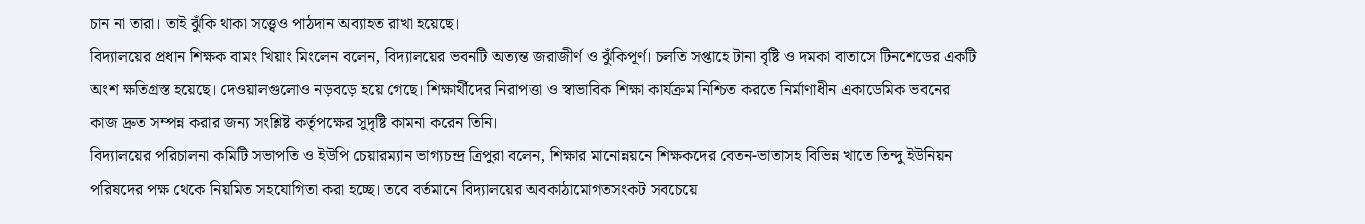চান না তারা। তাই ঝুঁকি থাকা সত্ত্বেও পাঠদান অব্যাহত রাখা হয়েছে।
বিদ্যালয়ের প্রধান শিক্ষক বামং খিয়াং মিংলেন বলেন, বিদ্যালয়ের ভবনটি অত্যন্ত জরাজীর্ণ ও ঝুঁকিপূর্ণ। চলতি সপ্তাহে টানা বৃষ্টি ও দমকা বাতাসে টিনশেডের একটি অংশ ক্ষতিগ্রস্ত হয়েছে। দেওয়ালগুলোও নড়বড়ে হয়ে গেছে। শিক্ষার্থীদের নিরাপত্তা ও স্বাভাবিক শিক্ষা কার্যক্রম নিশ্চিত করতে নির্মাণাধীন একাডেমিক ভবনের কাজ দ্রুত সম্পন্ন করার জন্য সংশ্লিষ্ট কর্তৃপক্ষের সুদৃষ্টি কামনা করেন তিনি।
বিদ্যালয়ের পরিচালনা কমিটি সভাপতি ও ইউপি চেয়ারম্যান ভাগ্যচন্দ্র ত্রিপুরা বলেন, শিক্ষার মানোন্নয়নে শিক্ষকদের বেতন-ভাতাসহ বিভিন্ন খাতে তিন্দু ইউনিয়ন পরিষদের পক্ষ থেকে নিয়মিত সহযোগিতা করা হচ্ছে। তবে বর্তমানে বিদ্যালয়ের অবকাঠামোগতসংকট সবচেয়ে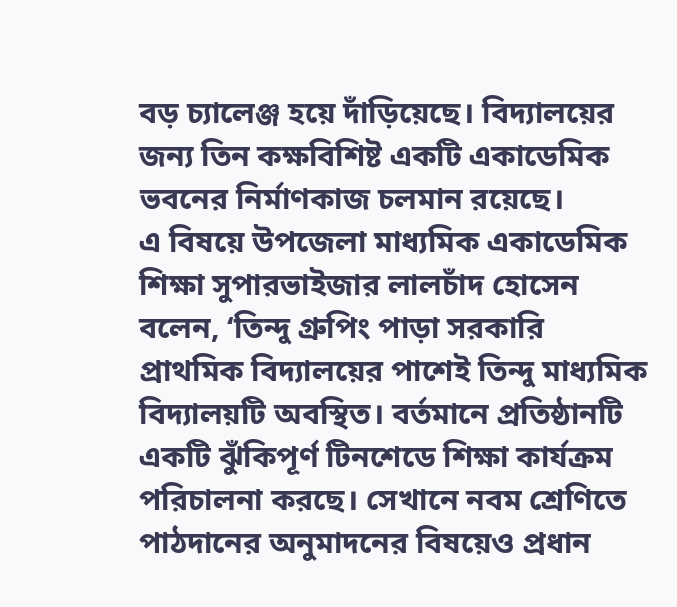বড় চ্যালেঞ্জ হয়ে দাঁড়িয়েছে। বিদ্যালয়ের জন্য তিন কক্ষবিশিষ্ট একটি একাডেমিক ভবনের নির্মাণকাজ চলমান রয়েছে।
এ বিষয়ে উপজেলা মাধ্যমিক একাডেমিক শিক্ষা সুপারভাইজার লালচাঁদ হোসেন বলেন, ‘তিন্দু গ্রুপিং পাড়া সরকারি প্রাথমিক বিদ্যালয়ের পাশেই তিন্দু মাধ্যমিক বিদ্যালয়টি অবস্থিত। বর্তমানে প্রতিষ্ঠানটি একটি ঝুঁকিপূর্ণ টিনশেডে শিক্ষা কার্যক্রম পরিচালনা করছে। সেখানে নবম শ্রেণিতে পাঠদানের অনুমাদনের বিষয়েও প্রধান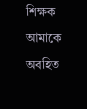শিক্ষক আমাকে অবহিত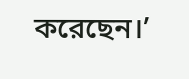করেছেন।’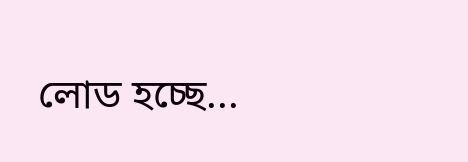লোড হচ্ছে...